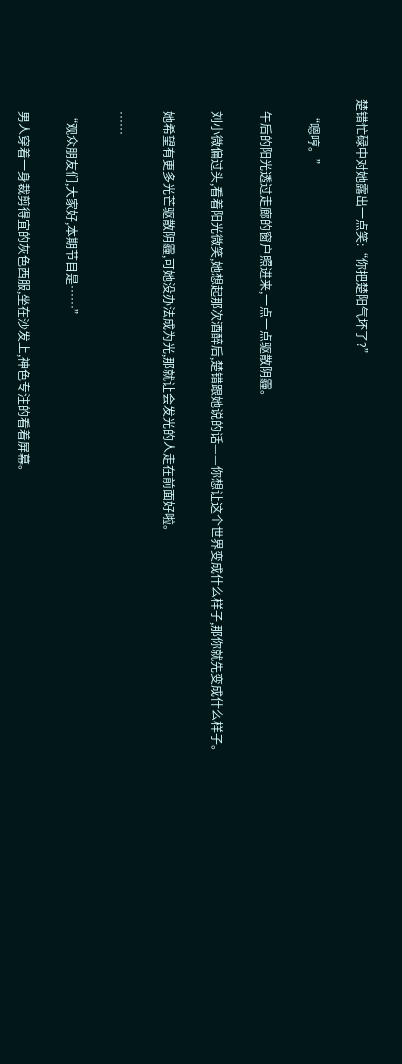楚错忙碌中对她露出一点笑:“你把楚阳气坏了?”

    “嗯哼。”

    午后的阳光透过走廊的窗户照进来,一点一点驱散阴霾。

    刘小微偏过头,看着阳光微笑,她想起那次酒醉后,楚错跟她说的话——你想让这个世界变成什么样子,那你就先变成什么样子。

    她希望有更多光芒驱散阴霾,可她没办法成为光,那就让会发光的人走在前面好啦。

    ……

    “观众朋友们,大家好,本期节目是……”

    男人穿着一身裁剪得宜的灰色西服,坐在沙发上,神色专注的看着屏幕。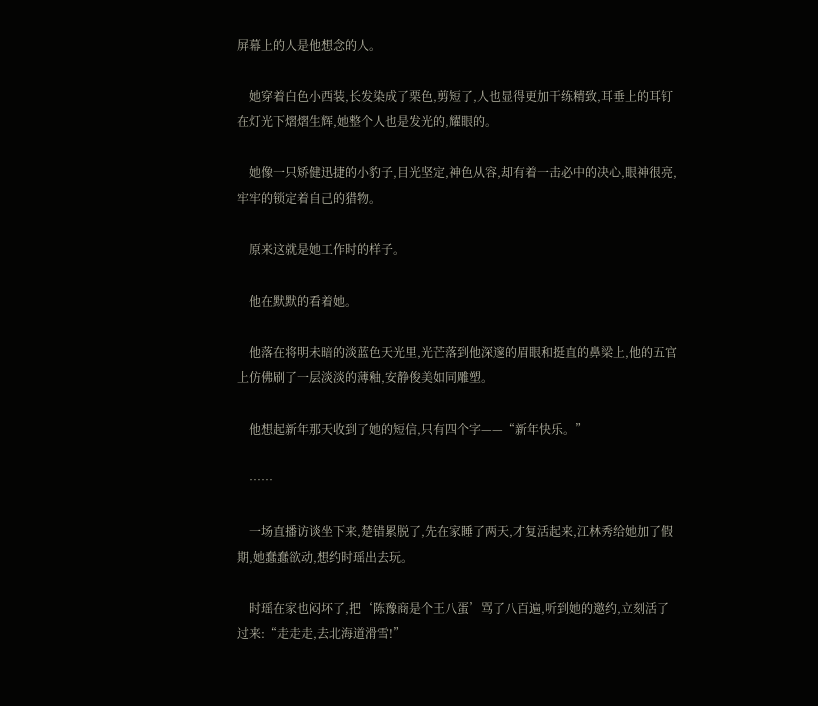屏幕上的人是他想念的人。

    她穿着白色小西装,长发染成了栗色,剪短了,人也显得更加干练精致,耳垂上的耳钉在灯光下熠熠生辉,她整个人也是发光的,耀眼的。

    她像一只矫健迅捷的小豹子,目光坚定,神色从容,却有着一击必中的决心,眼神很亮,牢牢的锁定着自己的猎物。

    原来这就是她工作时的样子。

    他在默默的看着她。

    他落在将明未暗的淡蓝色天光里,光芒落到他深邃的眉眼和挺直的鼻梁上,他的五官上仿佛刷了一层淡淡的薄釉,安静俊美如同雕塑。

    他想起新年那天收到了她的短信,只有四个字——“新年快乐。”

    ……

    一场直播访谈坐下来,楚错累脱了,先在家睡了两天,才复活起来,江林秀给她加了假期,她蠢蠢欲动,想约时瑶出去玩。

    时瑶在家也闷坏了,把‘陈豫商是个王八蛋’骂了八百遍,听到她的邀约,立刻活了过来:“走走走,去北海道滑雪!”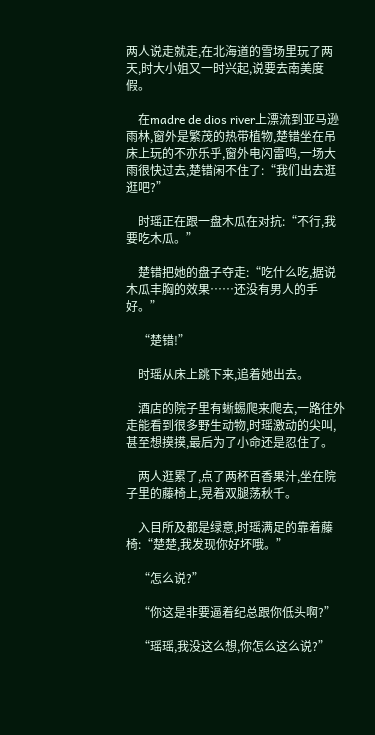两人说走就走,在北海道的雪场里玩了两天,时大小姐又一时兴起,说要去南美度假。

    在madre de dios river上漂流到亚马逊雨林,窗外是繁茂的热带植物,楚错坐在吊床上玩的不亦乐乎,窗外电闪雷鸣,一场大雨很快过去,楚错闲不住了:“我们出去逛逛吧?”

    时瑶正在跟一盘木瓜在对抗:“不行,我要吃木瓜。”

    楚错把她的盘子夺走:“吃什么吃,据说木瓜丰胸的效果……还没有男人的手好。”

    “楚错!”

    时瑶从床上跳下来,追着她出去。

    酒店的院子里有蜥蜴爬来爬去,一路往外走能看到很多野生动物,时瑶激动的尖叫,甚至想摸摸,最后为了小命还是忍住了。

    两人逛累了,点了两杯百香果汁,坐在院子里的藤椅上,晃着双腿荡秋千。

    入目所及都是绿意,时瑶满足的靠着藤椅:“楚楚,我发现你好坏哦。”

    “怎么说?”

    “你这是非要逼着纪总跟你低头啊?”

    “瑶瑶,我没这么想,你怎么这么说?”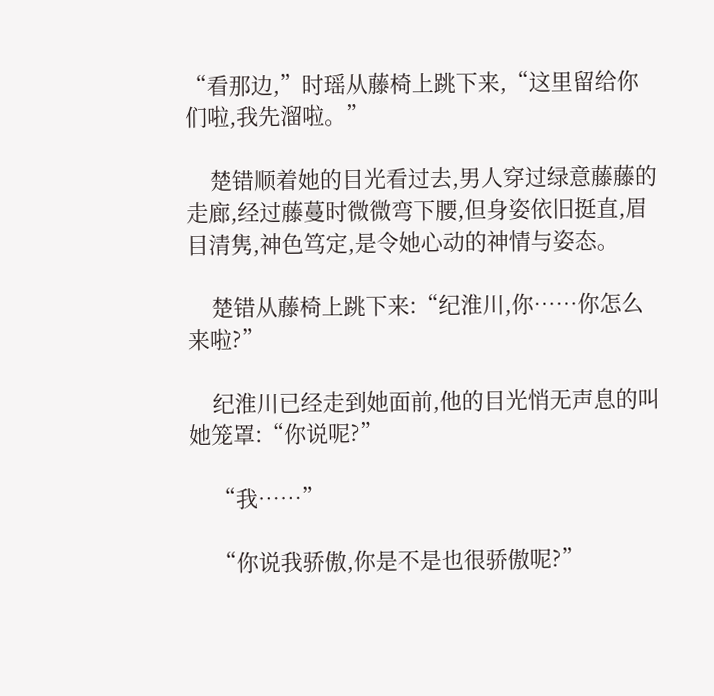“看那边,”时瑶从藤椅上跳下来,“这里留给你们啦,我先溜啦。”

    楚错顺着她的目光看过去,男人穿过绿意藤藤的走廊,经过藤蔓时微微弯下腰,但身姿依旧挺直,眉目清隽,神色笃定,是令她心动的神情与姿态。

    楚错从藤椅上跳下来:“纪淮川,你……你怎么来啦?”

    纪淮川已经走到她面前,他的目光悄无声息的叫她笼罩:“你说呢?”

    “我……”

    “你说我骄傲,你是不是也很骄傲呢?”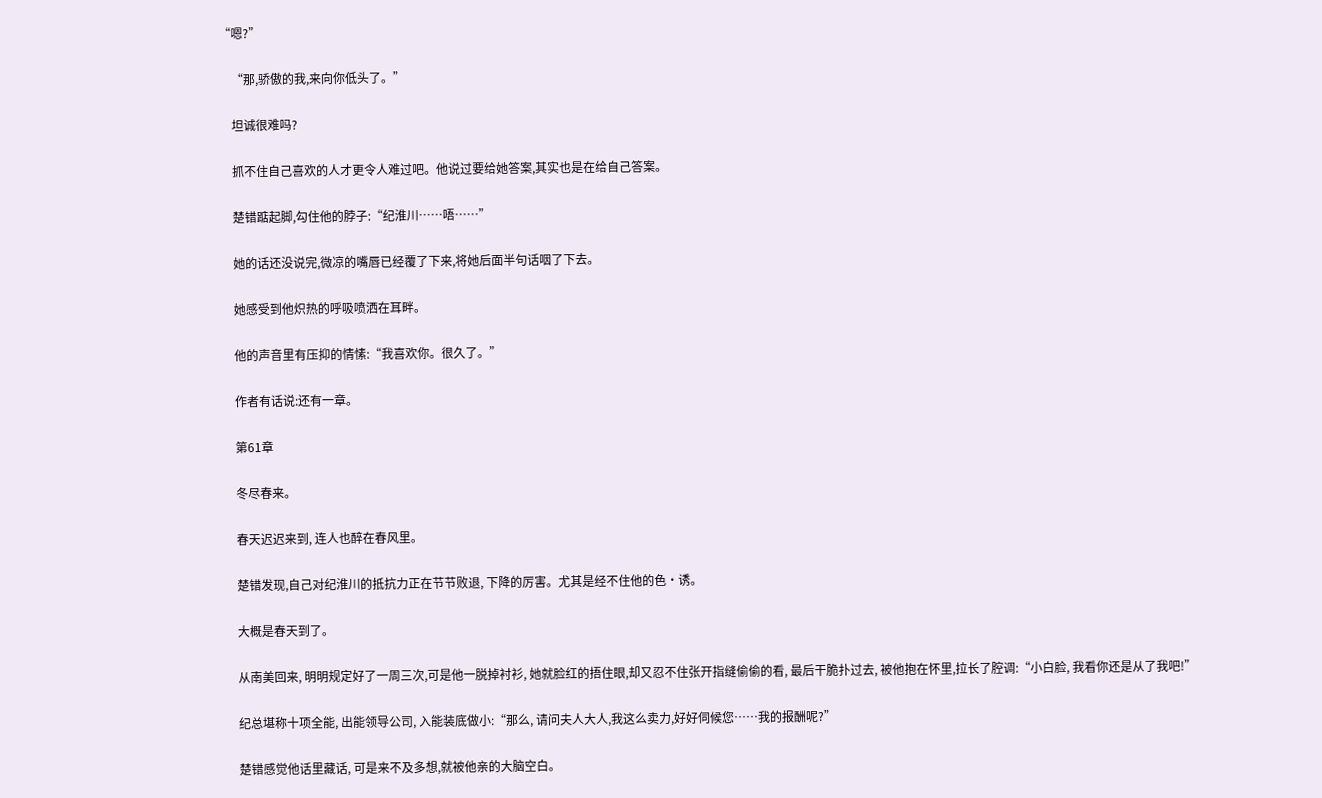“嗯?”

    “那,骄傲的我,来向你低头了。”

    坦诚很难吗?

    抓不住自己喜欢的人才更令人难过吧。他说过要给她答案,其实也是在给自己答案。

    楚错踮起脚,勾住他的脖子:“纪淮川……唔……”

    她的话还没说完,微凉的嘴唇已经覆了下来,将她后面半句话咽了下去。

    她感受到他炽热的呼吸喷洒在耳畔。

    他的声音里有压抑的情愫:“我喜欢你。很久了。”

    作者有话说:还有一章。

    第61章

    冬尽春来。

    春天迟迟来到, 连人也醉在春风里。

    楚错发现,自己对纪淮川的抵抗力正在节节败退, 下降的厉害。尤其是经不住他的色·诱。

    大概是春天到了。

    从南美回来, 明明规定好了一周三次,可是他一脱掉衬衫, 她就脸红的捂住眼,却又忍不住张开指缝偷偷的看, 最后干脆扑过去, 被他抱在怀里,拉长了腔调:“小白脸, 我看你还是从了我吧!”

    纪总堪称十项全能, 出能领导公司, 入能装底做小:“那么, 请问夫人大人,我这么卖力,好好伺候您……我的报酬呢?”

    楚错感觉他话里藏话, 可是来不及多想,就被他亲的大脑空白。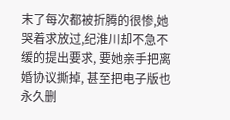末了每次都被折腾的很惨,她哭着求放过,纪淮川却不急不缓的提出要求, 要她亲手把离婚协议撕掉, 甚至把电子版也永久删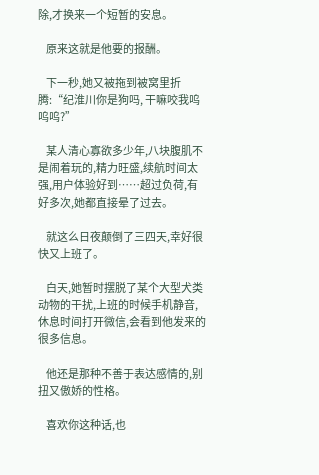除,才换来一个短暂的安息。

    原来这就是他要的报酬。

    下一秒,她又被拖到被窝里折腾:“纪淮川你是狗吗, 干嘛咬我呜呜呜?”

    某人清心寡欲多少年,八块腹肌不是闹着玩的,精力旺盛,续航时间太强,用户体验好到……超过负荷,有好多次,她都直接晕了过去。

    就这么日夜颠倒了三四天,幸好很快又上班了。

    白天,她暂时摆脱了某个大型犬类动物的干扰,上班的时候手机静音,休息时间打开微信,会看到他发来的很多信息。

    他还是那种不善于表达感情的,别扭又傲娇的性格。

    喜欢你这种话,也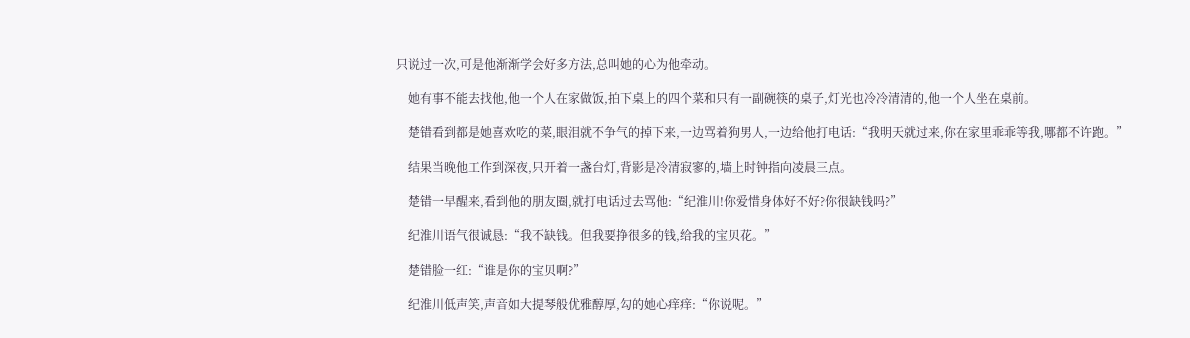只说过一次,可是他渐渐学会好多方法,总叫她的心为他牵动。

    她有事不能去找他,他一个人在家做饭,拍下桌上的四个菜和只有一副碗筷的桌子,灯光也冷冷清清的,他一个人坐在桌前。

    楚错看到都是她喜欢吃的菜,眼泪就不争气的掉下来,一边骂着狗男人,一边给他打电话:“我明天就过来,你在家里乖乖等我,哪都不许跑。”

    结果当晚他工作到深夜,只开着一盏台灯,背影是冷清寂寥的,墙上时钟指向凌晨三点。

    楚错一早醒来,看到他的朋友圈,就打电话过去骂他:“纪淮川!你爱惜身体好不好?你很缺钱吗?”

    纪淮川语气很诚恳:“我不缺钱。但我要挣很多的钱,给我的宝贝花。”

    楚错脸一红:“谁是你的宝贝啊?”

    纪淮川低声笑,声音如大提琴般优雅醇厚,勾的她心痒痒:“你说呢。”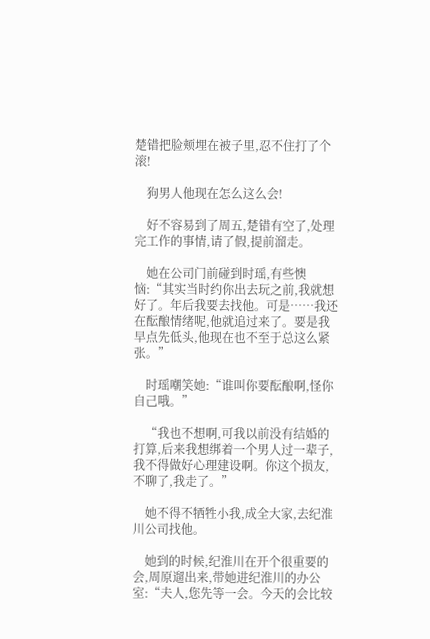楚错把脸颊埋在被子里,忍不住打了个滚!

    狗男人他现在怎么这么会!

    好不容易到了周五,楚错有空了,处理完工作的事情,请了假,提前溜走。

    她在公司门前碰到时瑶,有些懊恼:“其实当时约你出去玩之前,我就想好了。年后我要去找他。可是……我还在酝酿情绪呢,他就追过来了。要是我早点先低头,他现在也不至于总这么紧张。”

    时瑶嘲笑她:“谁叫你要酝酿啊,怪你自己哦。”

    “我也不想啊,可我以前没有结婚的打算,后来我想绑着一个男人过一辈子,我不得做好心理建设啊。你这个损友,不聊了,我走了。”

    她不得不牺牲小我,成全大家,去纪淮川公司找他。

    她到的时候,纪淮川在开个很重要的会,周原遛出来,带她进纪淮川的办公室:“夫人,您先等一会。今天的会比较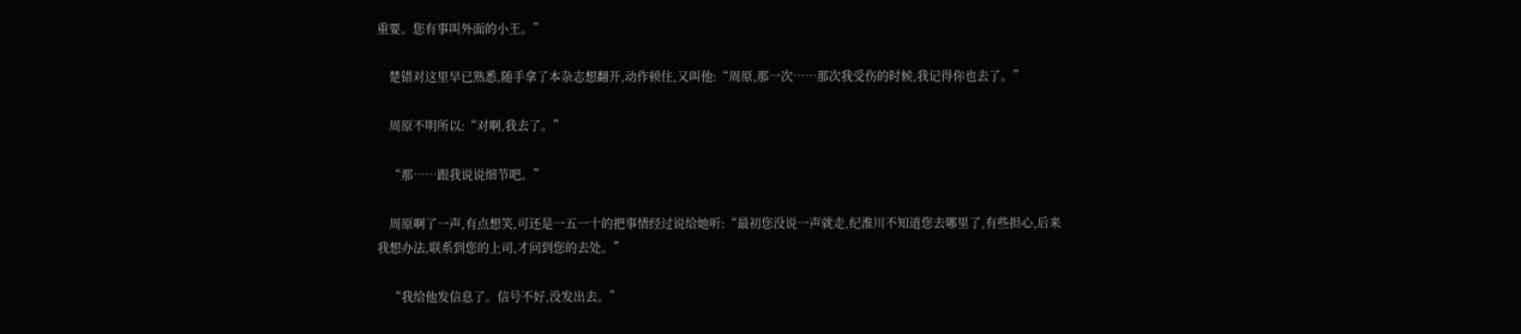重要。您有事叫外面的小王。”

    楚错对这里早已熟悉,随手拿了本杂志想翻开,动作顿住,又叫他:“周原,那一次……那次我受伤的时候,我记得你也去了。”

    周原不明所以:“对啊,我去了。”

    “那……跟我说说细节吧。”

    周原啊了一声,有点想笑,可还是一五一十的把事情经过说给她听:“最初您没说一声就走,纪淮川不知道您去哪里了,有些担心,后来我想办法,联系到您的上司,才问到您的去处。”

    “我给他发信息了。信号不好,没发出去。”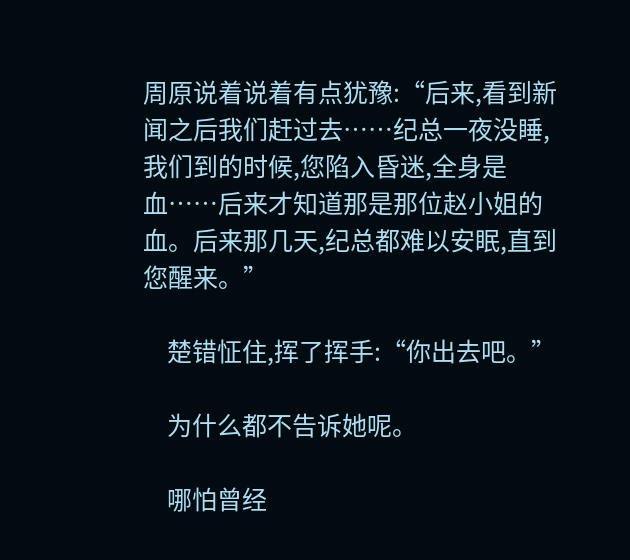周原说着说着有点犹豫:“后来,看到新闻之后我们赶过去……纪总一夜没睡,我们到的时候,您陷入昏迷,全身是血……后来才知道那是那位赵小姐的血。后来那几天,纪总都难以安眠,直到您醒来。”

    楚错怔住,挥了挥手:“你出去吧。”

    为什么都不告诉她呢。

    哪怕曾经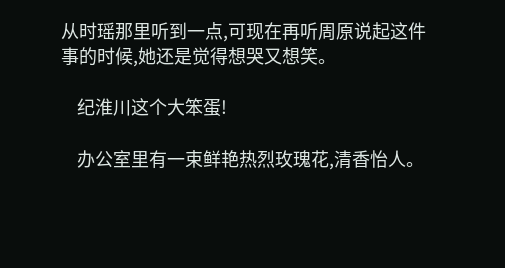从时瑶那里听到一点,可现在再听周原说起这件事的时候,她还是觉得想哭又想笑。

    纪淮川这个大笨蛋!

    办公室里有一束鲜艳热烈玫瑰花,清香怡人。